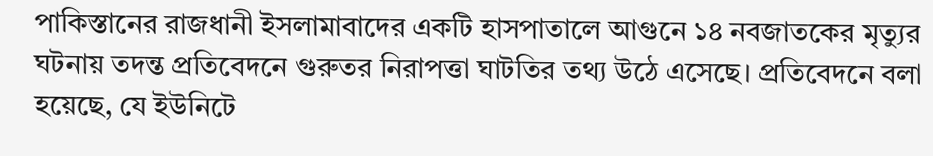পাকিস্তানের রাজধানী ইসলামাবাদের একটি হাসপাতালে আগুনে ১৪ নবজাতকের মৃত্যুর ঘটনায় তদন্ত প্রতিবেদনে গুরুতর নিরাপত্তা ঘাটতির তথ্য উঠে এসেছে। প্রতিবেদনে বলা হয়েছে, যে ইউনিটে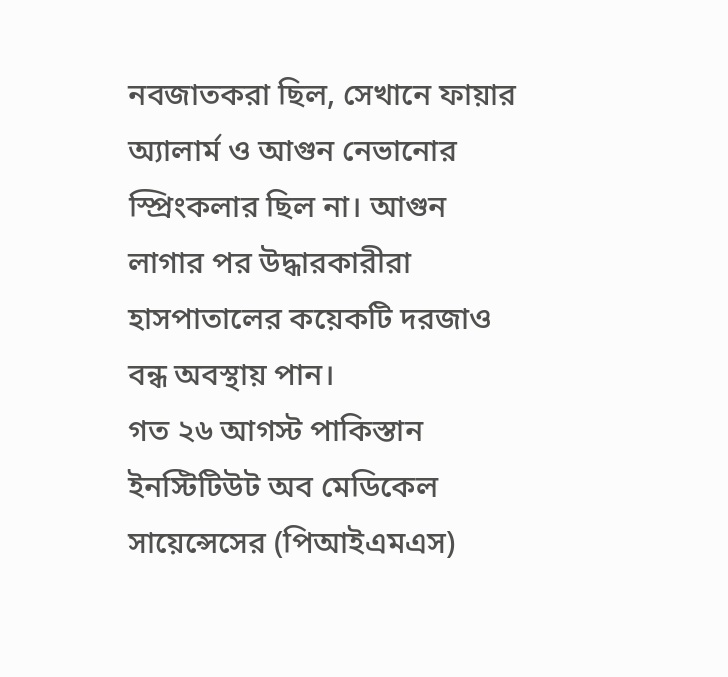নবজাতকরা ছিল, সেখানে ফায়ার অ্যালার্ম ও আগুন নেভানোর স্প্রিংকলার ছিল না। আগুন লাগার পর উদ্ধারকারীরা হাসপাতালের কয়েকটি দরজাও বন্ধ অবস্থায় পান।
গত ২৬ আগস্ট পাকিস্তান ইনস্টিটিউট অব মেডিকেল সায়েন্সেসের (পিআইএমএস)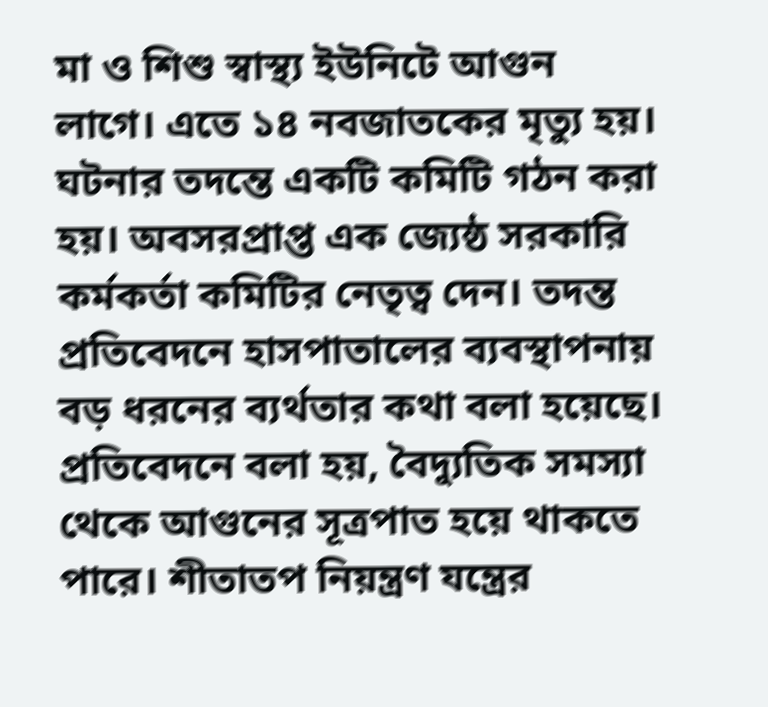মা ও শিশু স্বাস্থ্য ইউনিটে আগুন লাগে। এতে ১৪ নবজাতকের মৃত্যু হয়।
ঘটনার তদন্তে একটি কমিটি গঠন করা হয়। অবসরপ্রাপ্ত এক জ্যেষ্ঠ সরকারি কর্মকর্তা কমিটির নেতৃত্ব দেন। তদন্ত প্রতিবেদনে হাসপাতালের ব্যবস্থাপনায় বড় ধরনের ব্যর্থতার কথা বলা হয়েছে।
প্রতিবেদনে বলা হয়, বৈদ্যুতিক সমস্যা থেকে আগুনের সূত্রপাত হয়ে থাকতে পারে। শীতাতপ নিয়ন্ত্রণ যন্ত্রের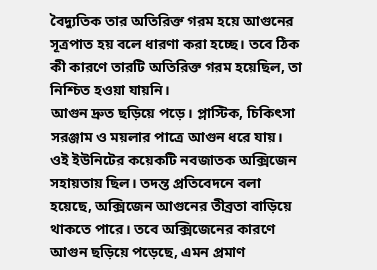বৈদ্যুতিক তার অতিরিক্ত গরম হয়ে আগুনের সূত্রপাত হয় বলে ধারণা করা হচ্ছে। তবে ঠিক কী কারণে তারটি অতিরিক্ত গরম হয়েছিল, তা নিশ্চিত হওয়া যায়নি।
আগুন দ্রুত ছড়িয়ে পড়ে। প্লাস্টিক, চিকিৎসা সরঞ্জাম ও ময়লার পাত্রে আগুন ধরে যায়।
ওই ইউনিটের কয়েকটি নবজাতক অক্সিজেন সহায়তায় ছিল। তদন্ত প্রতিবেদনে বলা হয়েছে, অক্সিজেন আগুনের তীব্রতা বাড়িয়ে থাকতে পারে। তবে অক্সিজেনের কারণে আগুন ছড়িয়ে পড়েছে, এমন প্রমাণ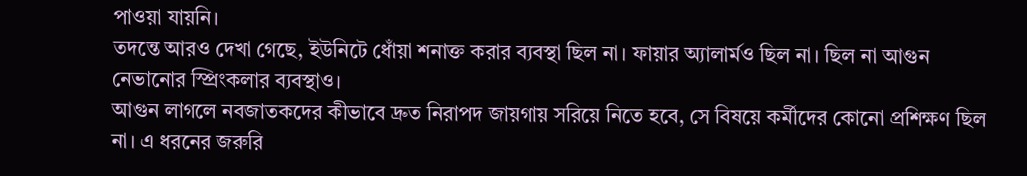পাওয়া যায়নি।
তদন্তে আরও দেখা গেছে, ইউনিটে ধোঁয়া শনাক্ত করার ব্যবস্থা ছিল না। ফায়ার অ্যালার্মও ছিল না। ছিল না আগুন নেভানোর স্প্রিংকলার ব্যবস্থাও।
আগুন লাগলে নবজাতকদের কীভাবে দ্রুত নিরাপদ জায়গায় সরিয়ে নিতে হবে, সে বিষয়ে কর্মীদের কোনো প্রশিক্ষণ ছিল না। এ ধরনের জরুরি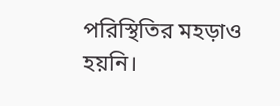পরিস্থিতির মহড়াও হয়নি।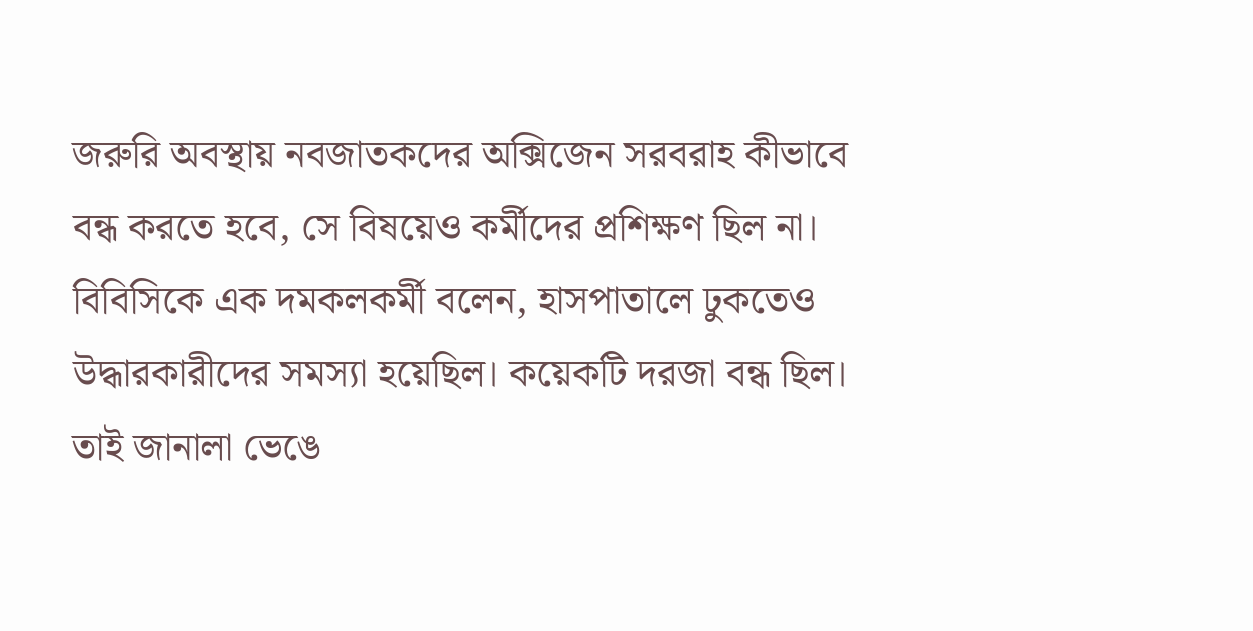জরুরি অবস্থায় নবজাতকদের অক্সিজেন সরবরাহ কীভাবে বন্ধ করতে হবে, সে বিষয়েও কর্মীদের প্রশিক্ষণ ছিল না।
বিবিসিকে এক দমকলকর্মী বলেন, হাসপাতালে ঢুকতেও উদ্ধারকারীদের সমস্যা হয়েছিল। কয়েকটি দরজা বন্ধ ছিল। তাই জানালা ভেঙে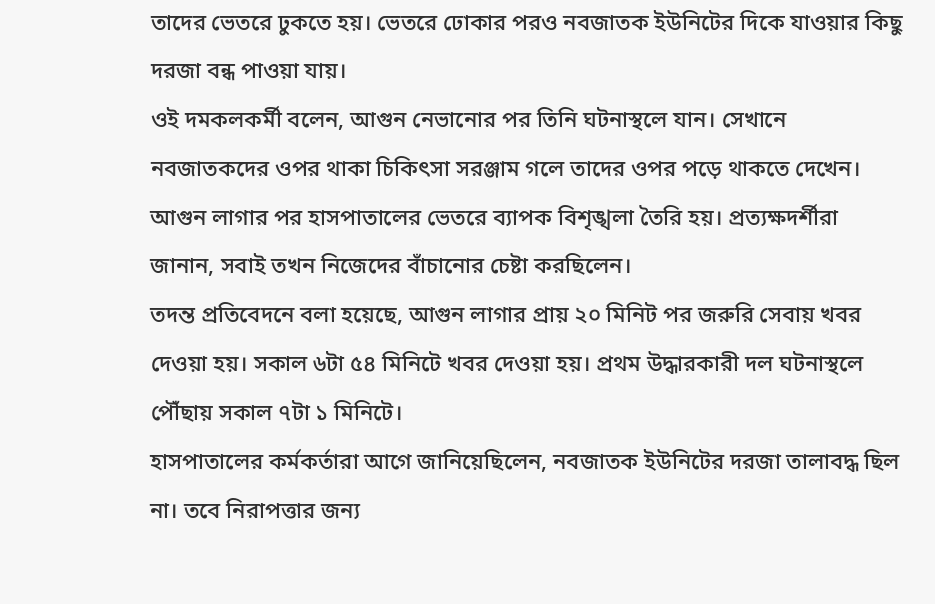তাদের ভেতরে ঢুকতে হয়। ভেতরে ঢোকার পরও নবজাতক ইউনিটের দিকে যাওয়ার কিছু দরজা বন্ধ পাওয়া যায়।
ওই দমকলকর্মী বলেন, আগুন নেভানোর পর তিনি ঘটনাস্থলে যান। সেখানে নবজাতকদের ওপর থাকা চিকিৎসা সরঞ্জাম গলে তাদের ওপর পড়ে থাকতে দেখেন।
আগুন লাগার পর হাসপাতালের ভেতরে ব্যাপক বিশৃঙ্খলা তৈরি হয়। প্রত্যক্ষদর্শীরা জানান, সবাই তখন নিজেদের বাঁচানোর চেষ্টা করছিলেন।
তদন্ত প্রতিবেদনে বলা হয়েছে, আগুন লাগার প্রায় ২০ মিনিট পর জরুরি সেবায় খবর দেওয়া হয়। সকাল ৬টা ৫৪ মিনিটে খবর দেওয়া হয়। প্রথম উদ্ধারকারী দল ঘটনাস্থলে পৌঁছায় সকাল ৭টা ১ মিনিটে।
হাসপাতালের কর্মকর্তারা আগে জানিয়েছিলেন, নবজাতক ইউনিটের দরজা তালাবদ্ধ ছিল না। তবে নিরাপত্তার জন্য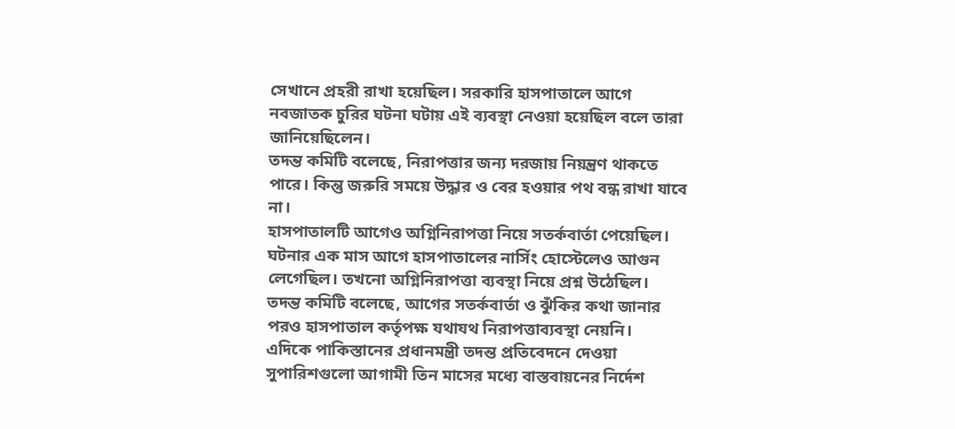সেখানে প্রহরী রাখা হয়েছিল। সরকারি হাসপাতালে আগে নবজাতক চুরির ঘটনা ঘটায় এই ব্যবস্থা নেওয়া হয়েছিল বলে তারা জানিয়েছিলেন।
তদন্ত কমিটি বলেছে, নিরাপত্তার জন্য দরজায় নিয়ন্ত্রণ থাকতে পারে। কিন্তু জরুরি সময়ে উদ্ধার ও বের হওয়ার পথ বন্ধ রাখা যাবে না।
হাসপাতালটি আগেও অগ্নিনিরাপত্তা নিয়ে সতর্কবার্তা পেয়েছিল। ঘটনার এক মাস আগে হাসপাতালের নার্সিং হোস্টেলেও আগুন লেগেছিল। তখনো অগ্নিনিরাপত্তা ব্যবস্থা নিয়ে প্রশ্ন উঠেছিল।
তদন্ত কমিটি বলেছে, আগের সতর্কবার্তা ও ঝুঁকির কথা জানার পরও হাসপাতাল কর্তৃপক্ষ যথাযথ নিরাপত্তাব্যবস্থা নেয়নি।
এদিকে পাকিস্তানের প্রধানমন্ত্রী তদন্ত প্রতিবেদনে দেওয়া সুপারিশগুলো আগামী তিন মাসের মধ্যে বাস্তবায়নের নির্দেশ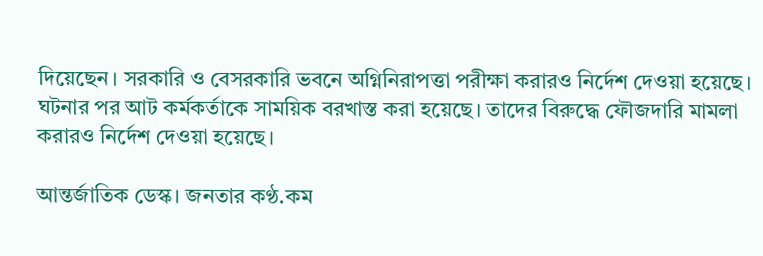দিয়েছেন। সরকারি ও বেসরকারি ভবনে অগ্নিনিরাপত্তা পরীক্ষা করারও নির্দেশ দেওয়া হয়েছে।
ঘটনার পর আট কর্মকর্তাকে সাময়িক বরখাস্ত করা হয়েছে। তাদের বিরুদ্ধে ফৌজদারি মামলা করারও নির্দেশ দেওয়া হয়েছে।

আন্তর্জাতিক ডেস্ক। জনতার কণ্ঠ.কম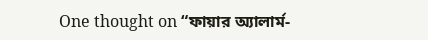One thought on “ফায়ার অ্যালার্ম-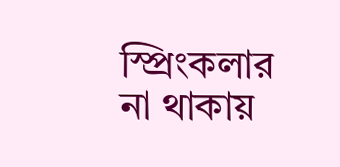স্প্রিংকলার না থাকায়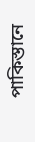পাকিস্তানে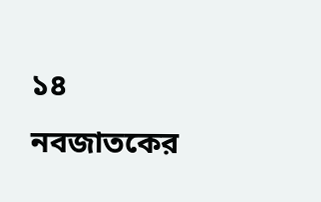১৪ নবজাতকের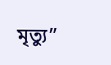মৃত্যু”